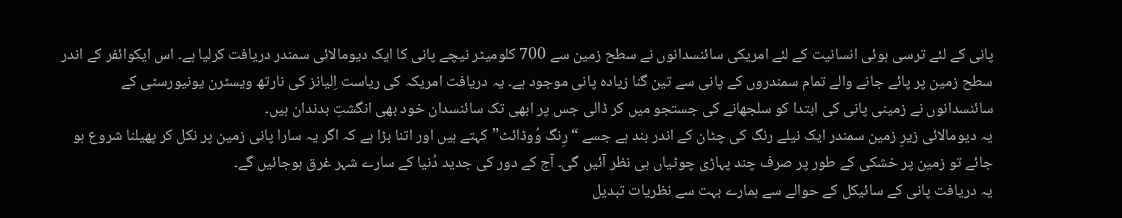پانی کے لئے ترسی ہوئی انسانیت کے لئے امریکی سائنسدانوں نے سطح زمین سے 700 کلومیٹر نیچے پانی کا ایک دیومالائی سمندر دریافت کرلیا ہے۔ اس ایکوائفر کے اندر سطح زمین پر پائے جانے والے تمام سمندروں کے پانی سے تین گنا زیادہ پانی موجود ہے۔ یہ دریافت امریکہ کی ریاست اِلیانز کی نارتھ ویسٹرن یونیورسٹی کے سائنسدانوں نے زمینی پانی کی ابتدا کو سلجھانے کی جستجو میں کر ڈالی جس پر ابھی تک سائنسدان خود بھی انگشتِ بدندان ہیں۔
یہ دیومالائی زیرِ زمین سمندر ایک نیلے رنگ کی چٹان کے اندر بند ہے جسے “رِنگ وُوڈائٹ” کہتے ہیں اور اتنا بڑا ہے کہ اگر یہ سارا پانی زمین پر نکل کر پھیلنا شروع ہو جائے تو زمین پر خشکی کے طور پر صرف چند پہاڑی چوٹیاں ہی نظر آئیں گی۔ آج کے دور کی جدید دُنیا کے سارے شہر غرق ہوجائیں گے۔
یہ دریافت پانی کے سائیکل کے حوالے سے ہمارے بہت سے نظریات تبدیل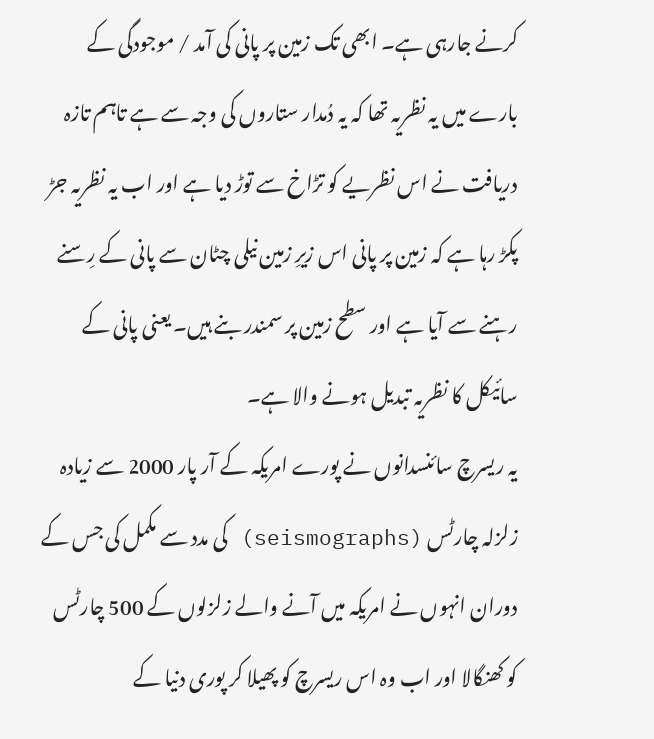کرنے جارہی ہے۔ ابھی تک زمین پر پانی کی آمد / موجودگی کے بارے میں یہ نظریہ تھا کہ یہ دُمدار ستاروں کی وجہ سے ہے تاہم تازہ دریافت نے اس نظریے کو تڑاخ سے توڑ دیا ہے اور اب یہ نظریہ جڑ پکڑ رہا ہے کہ زمین پر پانی اس زیرِ زمین نیلی چٹان سے پانی کے رِسنے رہنے سے آیا ہے اور سطح زمین پر سمندر بنے ہیں۔ یعنی پانی کے سائیکل کا نظریہ تبدیل ہونے والا ہے۔
یہ ریسرچ سائنسدانوں نے پورے امریکہ کے آر پار 2000 سے زیادہ زلزلہ چارٹس (seismographs) کی مدد سے مکمل کی جس کے دوران انہوں نے امریکہ میں آنے والے زلزلوں کے 500 چارٹس کو کھنگالا اور اب وہ اس ریسرچ کو پھیلا کر پوری دنیا کے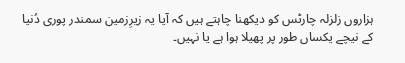ہزاروں زلزلہ چارٹس کو دیکھنا چاہتے ہیں کہ آیا یہ زیرِزمین سمندر پوری دُنیا کے نیچے یکساں طور پر پھیلا ہوا ہے یا نہیں۔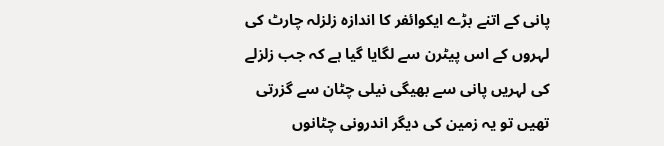پانی کے اتنے بڑے ایکوائفر کا اندازہ زلزلہ چارٹ کی لہروں کے اس پیٹرن سے لگایا گیا ہے کہ جب زلزلے کی لہریں پانی سے بھیگی نیلی چٹان سے گزرتی تھیں تو یہ زمین کی دیگر اندرونی چٹانوں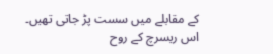کے مقابلے میں سست پڑ جاتی تھیں۔
اس ریسرچ کے روح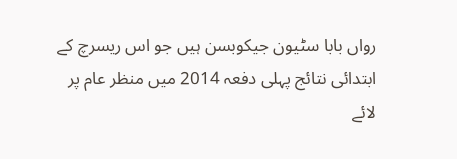رواں بابا سٹیون جیکوبسن ہیں جو اس ریسرچ کے ابتدائی نتائج پہلی دفعہ 2014 میں منظر عام پر لائے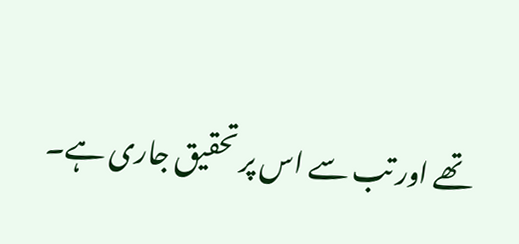تھے اور تب سے اس پر تحقیق جاری ہے۔